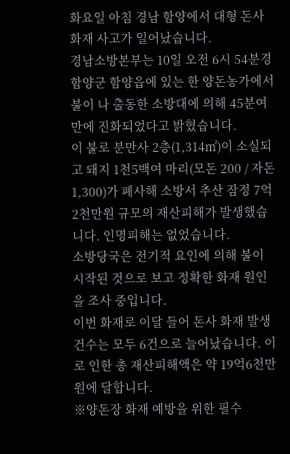화요일 아침 경남 함양에서 대형 돈사 화재 사고가 일어났습니다.
경남소방본부는 10일 오전 6시 54분경 함양군 함양읍에 있는 한 양돈농가에서 불이 나 출동한 소방대에 의해 45분여 만에 진화되었다고 밝혔습니다.
이 불로 분만사 2층(1,314㎡)이 소실되고 돼지 1천5백여 마리(모돈 200 / 자돈 1,300)가 폐사해 소방서 추산 잠정 7억2천만원 규모의 재산피해가 발생했습니다. 인명피해는 없었습니다.
소방당국은 전기적 요인에 의해 불이 시작된 것으로 보고 정확한 화재 원인을 조사 중입니다.
이번 화재로 이달 들어 돈사 화재 발생건수는 모두 6건으로 늘어났습니다. 이로 인한 총 재산피해액은 약 19억6천만원에 달합니다.
※양돈장 화재 예방을 위한 필수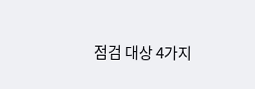점검 대상 4가지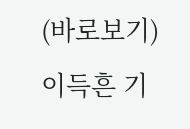(바로보기)
이득흔 기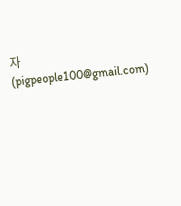자(pigpeople100@gmail.com)